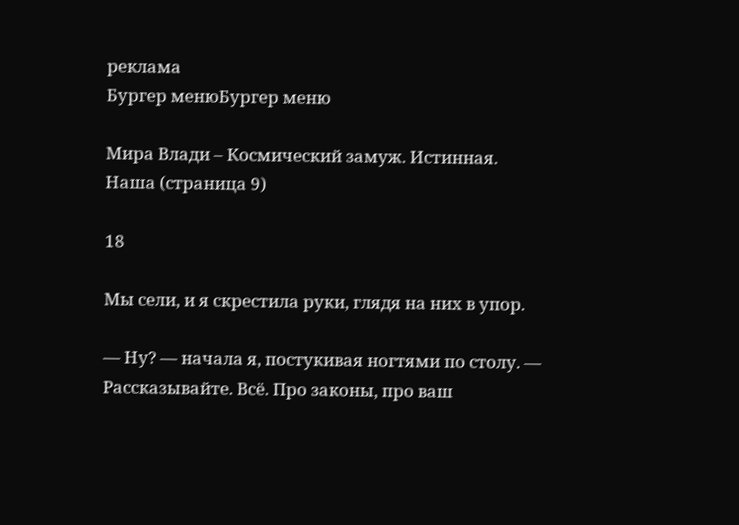реклама
Бургер менюБургер меню

Мира Влади – Космический замуж. Истинная. Наша (страница 9)

18

Мы сели, и я скрестила руки, глядя на них в упор.

— Ну? — начала я, постукивая ногтями по столу. — Рассказывайте. Всё. Про законы, про ваш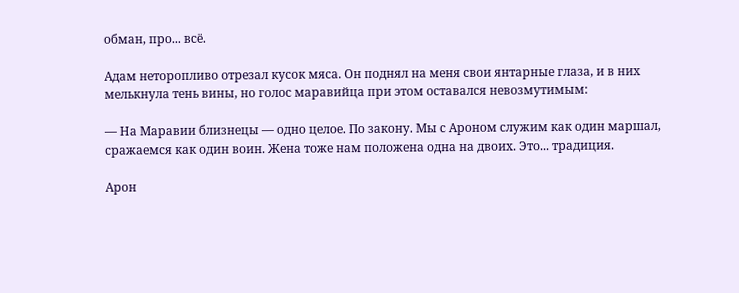обман, про... всё.

Адам неторопливо отрезал кусок мяса. Он поднял на меня свои янтарные глаза, и в них мелькнула тень вины, но голос маравийца при этом оставался невозмутимым:

— На Маравии близнецы — одно целое. По закону. Мы с Ароном служим как один маршал, сражаемся как один воин. Жена тоже нам положена одна на двоих. Это... традиция.

Арон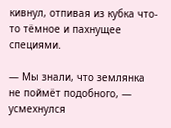кивнул, отпивая из кубка что-то тёмное и пахнущее специями.

— Мы знали, что землянка не поймёт подобного, — усмехнулся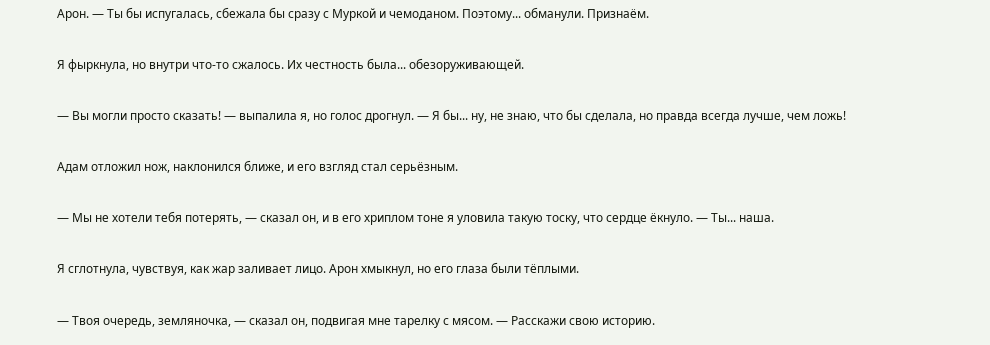Арон. — Ты бы испугалась, сбежала бы сразу с Муркой и чемоданом. Поэтому... обманули. Признаём.

Я фыркнула, но внутри что-то сжалось. Их честность была... обезоруживающей.

— Вы могли просто сказать! — выпалила я, но голос дрогнул. — Я бы... ну, не знаю, что бы сделала, но правда всегда лучше, чем ложь!

Адам отложил нож, наклонился ближе, и его взгляд стал серьёзным.

— Мы не хотели тебя потерять, — сказал он, и в его хриплом тоне я уловила такую тоску, что сердце ёкнуло. — Ты... наша.

Я сглотнула, чувствуя, как жар заливает лицо. Арон хмыкнул, но его глаза были тёплыми.

— Твоя очередь, земляночка, — сказал он, подвигая мне тарелку с мясом. — Расскажи свою историю.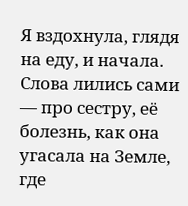Я вздохнула, глядя на еду, и начала. Слова лились сами — про сестру, её болезнь, как она угасала на Земле, где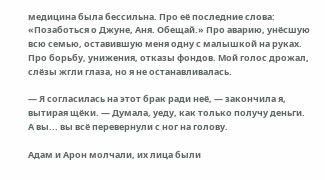медицина была бессильна. Про её последние слова: «Позаботься о Джуне, Аня. Обещай.» Про аварию, унёсшую всю семью, оставившую меня одну с малышкой на руках. Про борьбу, унижения, отказы фондов. Мой голос дрожал, слёзы жгли глаза, но я не останавливалась.

— Я согласилась на этот брак ради неё, — закончила я, вытирая щёки. — Думала, уеду, как только получу деньги. А вы... вы всё перевернули с ног на голову.

Адам и Арон молчали, их лица были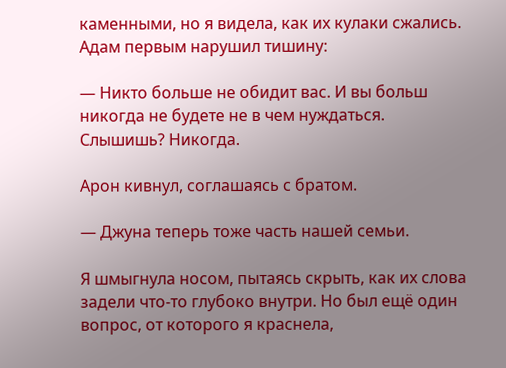каменными, но я видела, как их кулаки сжались. Адам первым нарушил тишину:

— Никто больше не обидит вас. И вы больш никогда не будете не в чем нуждаться. Слышишь? Никогда.

Арон кивнул, соглашаясь с братом.

— Джуна теперь тоже часть нашей семьи.

Я шмыгнула носом, пытаясь скрыть, как их слова задели что-то глубоко внутри. Но был ещё один вопрос, от которого я краснела,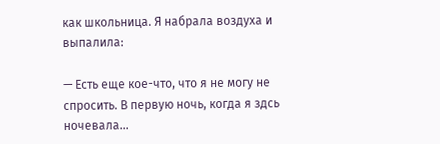как школьница. Я набрала воздуха и выпалила:

— Есть еще кое-что, что я не могу не спросить. В первую ночь, когда я здсь ночевала...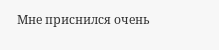Мне приснился очень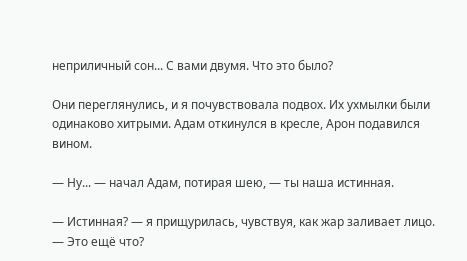неприличный сон... С вами двумя. Что это было?

Они переглянулись, и я почувствовала подвох. Их ухмылки были одинаково хитрыми. Адам откинулся в кресле, Арон подавился вином.

— Ну... — начал Адам, потирая шею, — ты наша истинная.

— Истинная? — я прищурилась, чувствуя, как жар заливает лицо. — Это ещё что?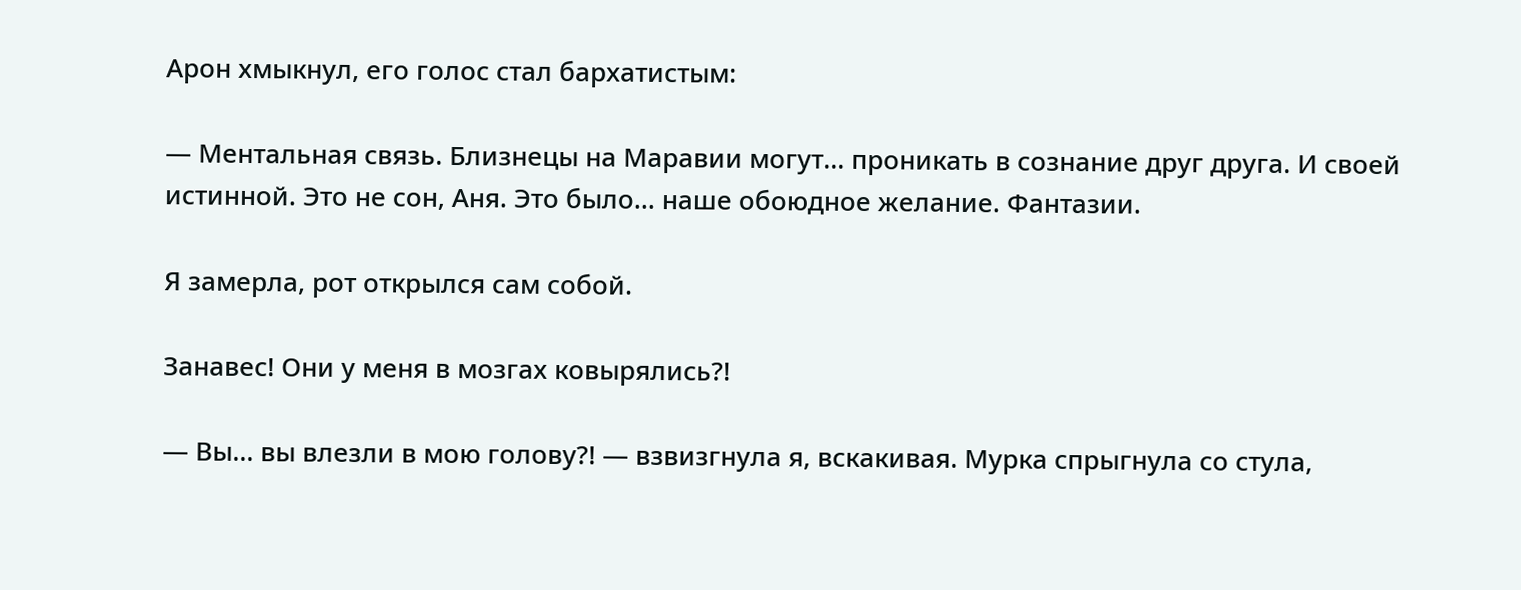Арон хмыкнул, его голос стал бархатистым:

— Ментальная связь. Близнецы на Маравии могут... проникать в сознание друг друга. И своей истинной. Это не сон, Аня. Это было... наше обоюдное желание. Фантазии.

Я замерла, рот открылся сам собой.

Занавес! Они у меня в мозгах ковырялись?!

— Вы... вы влезли в мою голову?! — взвизгнула я, вскакивая. Мурка спрыгнула со стула,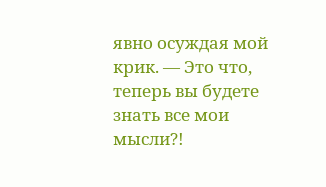явно осуждая мой крик. — Это что, теперь вы будете знать все мои мысли?!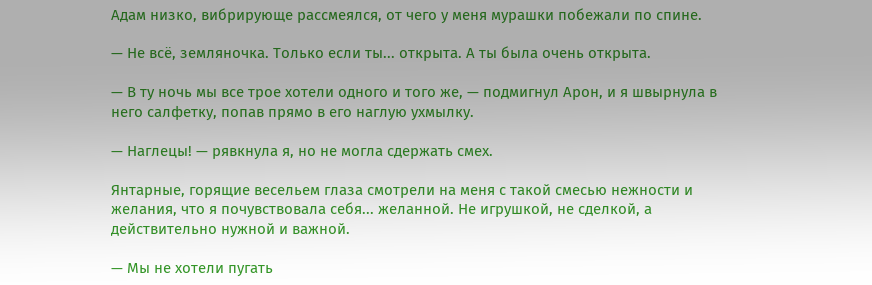Адам низко, вибрирующе рассмеялся, от чего у меня мурашки побежали по спине.

— Не всё, земляночка. Только если ты... открыта. А ты была очень открыта.

— В ту ночь мы все трое хотели одного и того же, — подмигнул Арон, и я швырнула в него салфетку, попав прямо в его наглую ухмылку.

— Наглецы! — рявкнула я, но не могла сдержать смех.

Янтарные, горящие весельем глаза смотрели на меня с такой смесью нежности и желания, что я почувствовала себя... желанной. Не игрушкой, не сделкой, а действительно нужной и важной.

— Мы не хотели пугать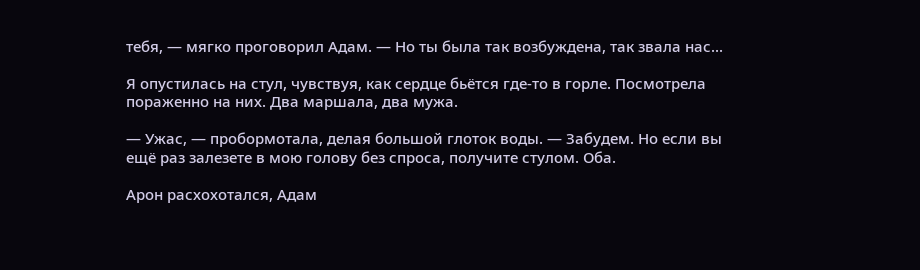тебя, — мягко проговорил Адам. — Но ты была так возбуждена, так звала нас...

Я опустилась на стул, чувствуя, как сердце бьётся где-то в горле. Посмотрела пораженно на них. Два маршала, два мужа.

— Ужас, — пробормотала, делая большой глоток воды. — Забудем. Но если вы ещё раз залезете в мою голову без спроса, получите стулом. Оба.

Арон расхохотался, Адам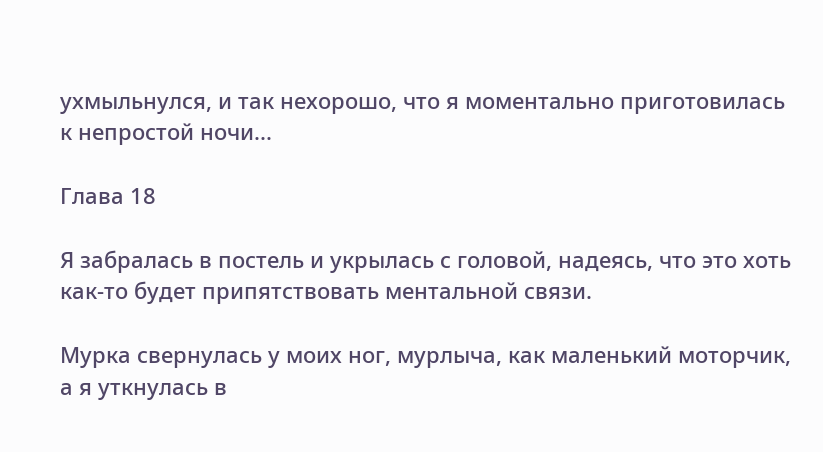ухмыльнулся, и так нехорошо, что я моментально приготовилась к непростой ночи...

Глава 18

Я забралась в постель и укрылась с головой, надеясь, что это хоть как-то будет припятствовать ментальной связи.

Мурка свернулась у моих ног, мурлыча, как маленький моторчик, а я уткнулась в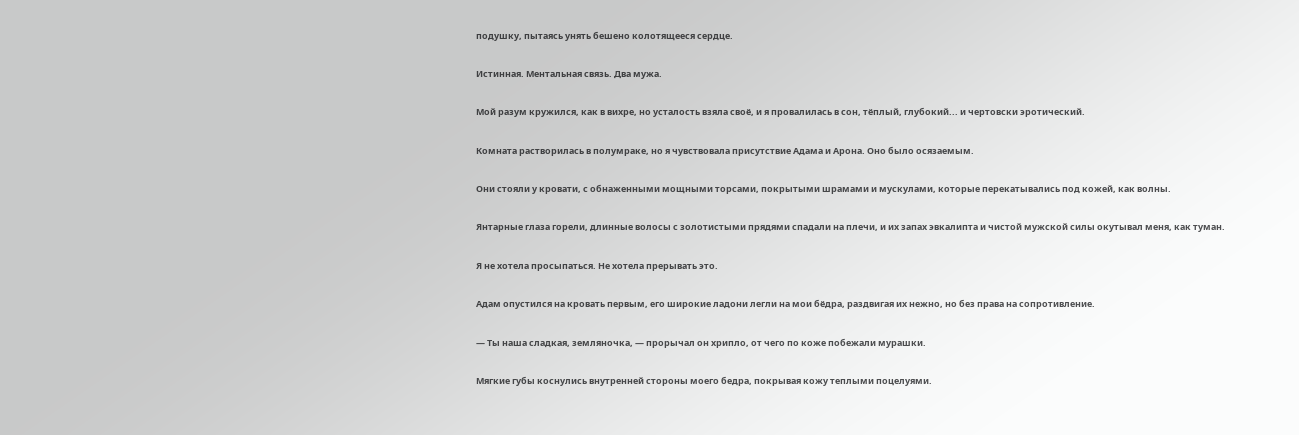подушку, пытаясь унять бешено колотящееся сердце.

Истинная. Ментальная связь. Два мужа.

Мой разум кружился, как в вихре, но усталость взяла своё, и я провалилась в сон, тёплый, глубокий... и чертовски эротический.

Комната растворилась в полумраке, но я чувствовала присутствие Адама и Арона. Оно было осязаемым.

Они стояли у кровати, с обнаженными мощными торсами, покрытыми шрамами и мускулами, которые перекатывались под кожей, как волны.

Янтарные глаза горели, длинные волосы с золотистыми прядями спадали на плечи, и их запах эвкалипта и чистой мужской силы окутывал меня, как туман.

Я не хотела просыпаться. Не хотела прерывать это.

Адам опустился на кровать первым, его широкие ладони легли на мои бёдра, раздвигая их нежно, но без права на сопротивление.

— Ты наша сладкая, земляночка, — прорычал он хрипло, от чего по коже побежали мурашки.

Мягкие губы коснулись внутренней стороны моего бедра, покрывая кожу теплыми поцелуями.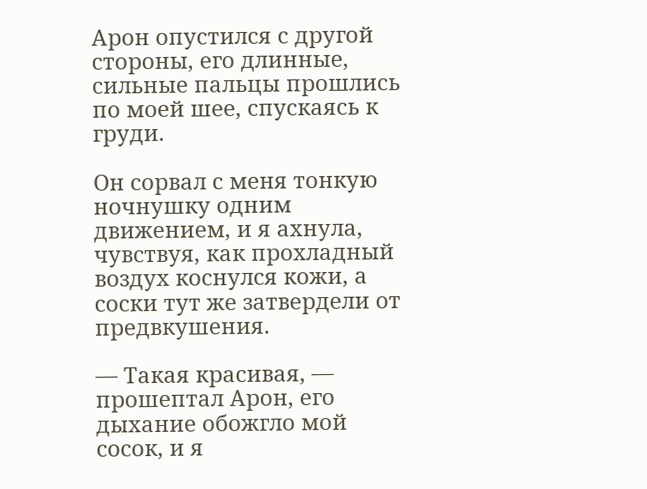Арон опустился с другой стороны, его длинные, сильные пальцы прошлись по моей шее, спускаясь к груди.

Он сорвал с меня тонкую ночнушку одним движением, и я ахнула, чувствуя, как прохладный воздух коснулся кожи, а соски тут же затвердели от предвкушения.

— Такая красивая, — прошептал Арон, его дыхание обожгло мой сосок, и я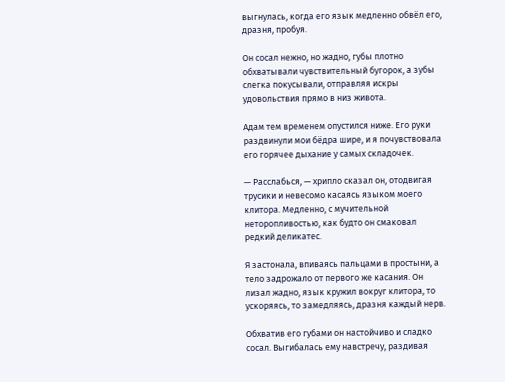выгнулась, когда его язык медленно обвёл его, дразня, пробуя.

Он сосал нежно, но жадно, губы плотно обхватывали чувствительный бугорок, а зубы слегка покусывали, отправляя искры удовольствия прямо в низ живота.

Адам тем временем опустился ниже. Его руки раздвинули мои бёдра шире, и я почувствовала его горячее дыхание у самых складочек.

— Расслабься, — хрипло сказал он, отодвигая трусики и невесомо касаясь языком моего клитора. Медленно, с мучительной неторопливостью, как будто он смаковал редкий деликатес.

Я застонала, впиваясь пальцами в простыни, а тело задрожало от первого же касания. Он лизал жадно, язык кружил вокруг клитора, то ускоряясь, то замедляясь, дразня каждый нерв.

Обхватив его губами он настойчиво и сладко сосал. Выгибалась ему навстречу, раздивая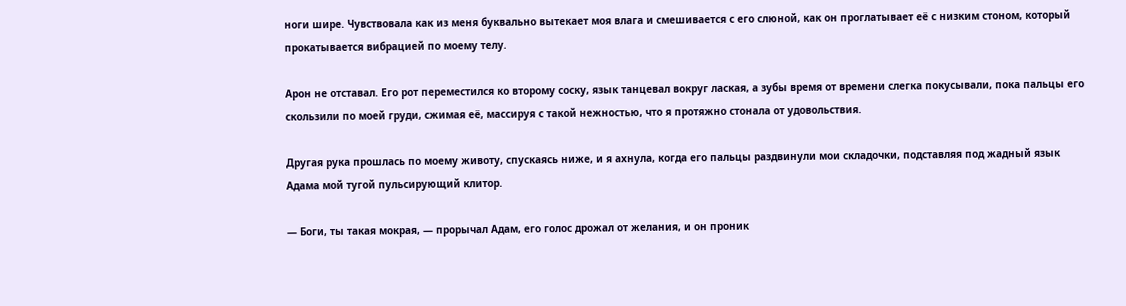ноги шире. Чувствовала как из меня буквально вытекает моя влага и смешивается с его слюной, как он проглатывает её с низким стоном, который прокатывается вибрацией по моему телу.

Арон не отставал. Его рот переместился ко второму соску, язык танцевал вокруг лаская, а зубы время от времени слегка покусывали, пока пальцы его скользили по моей груди, сжимая её, массируя с такой нежностью, что я протяжно стонала от удовольствия.

Другая рука прошлась по моему животу, спускаясь ниже, и я ахнула, когда его пальцы раздвинули мои складочки, подставляя под жадный язык Адама мой тугой пульсирующий клитор.

— Боги, ты такая мокрая, — прорычал Адам, его голос дрожал от желания, и он проник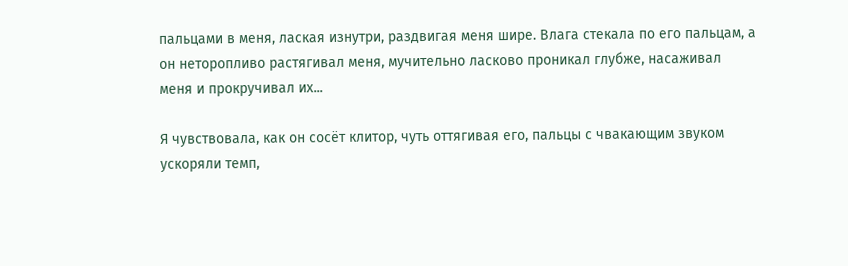пальцами в меня, лаская изнутри, раздвигая меня шире. Влага стекала по его пальцам, а он неторопливо растягивал меня, мучительно ласково проникал глубже, насаживал меня и прокручивал их...

Я чувствовала, как он сосёт клитор, чуть оттягивая его, пальцы с чвакающим звуком ускоряли темп,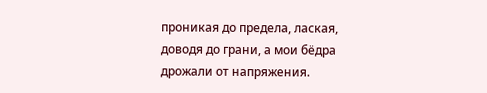проникая до предела, лаская, доводя до грани, а мои бёдра дрожали от напряжения.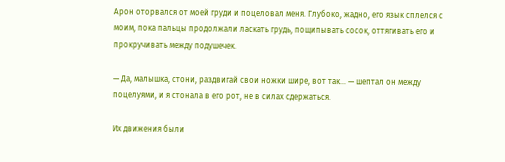Арон оторвался от моей груди и поцеловал меня. Глубоко, жадно, его язык сплелся с моим, пока пальцы продолжали ласкать грудь, пощипывать сосок, оттягивать его и прокручивать между подушечек.

— Да, малышка, стони, раздвигай свои ножки шире, вот так... — шептал он между поцелуями, и я стонала в его рот, не в силах сдержаться.

Их движения были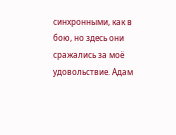синхронными, как в бою, но здесь они сражались за моё удовольствие. Адам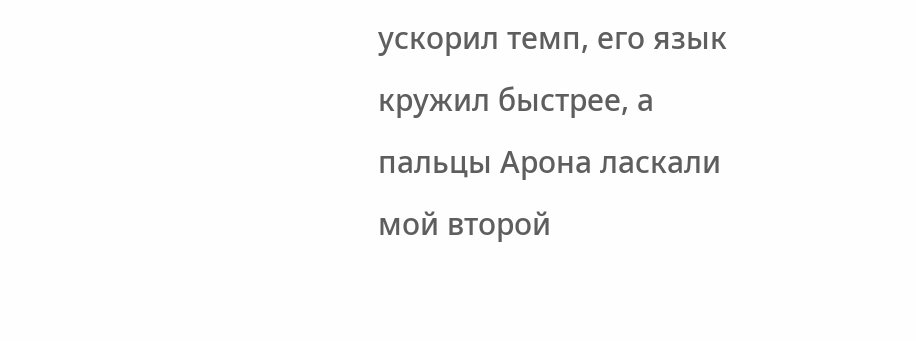ускорил темп, его язык кружил быстрее, а пальцы Арона ласкали мой второй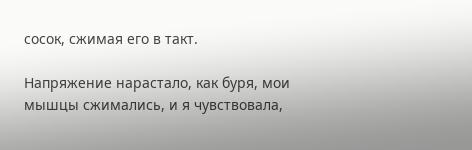сосок, сжимая его в такт.

Напряжение нарастало, как буря, мои мышцы сжимались, и я чувствовала,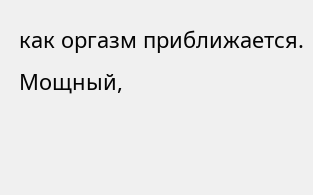как оргазм приближается. Мощный,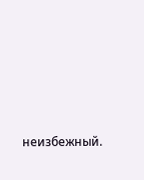неизбежный.